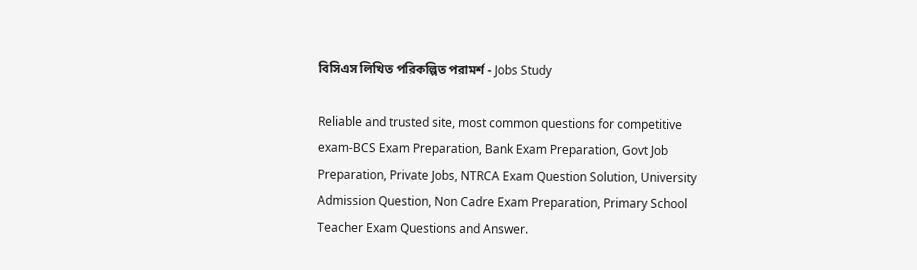বিসিএস লিখিত পরিকল্পিত পরামর্শ - Jobs Study

Reliable and trusted site, most common questions for competitive exam-BCS Exam Preparation, Bank Exam Preparation, Govt Job Preparation, Private Jobs, NTRCA Exam Question Solution, University Admission Question, Non Cadre Exam Preparation, Primary School Teacher Exam Questions and Answer.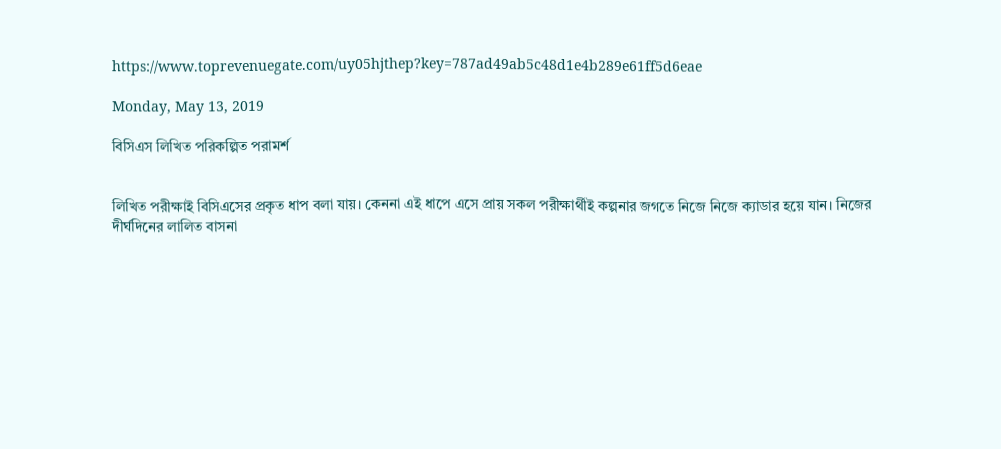https://www.toprevenuegate.com/uy05hjthep?key=787ad49ab5c48d1e4b289e61ff5d6eae

Monday, May 13, 2019

বিসিএস লিখিত পরিকল্পিত পরামর্শ


লিখিত পরীক্ষাই বিসিএসের প্রকৃত ধাপ বলা যায়। কেননা এই ধাপে এসে প্রায় সকল পরীক্ষার্থীই কল্পনার জগতে নিজে নিজে ক্যাডার হয়ে যান। নিজের দীর্ঘদিনের লালিত বাসনা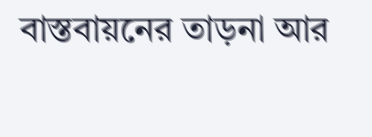বাস্তবায়নের তাড়না আর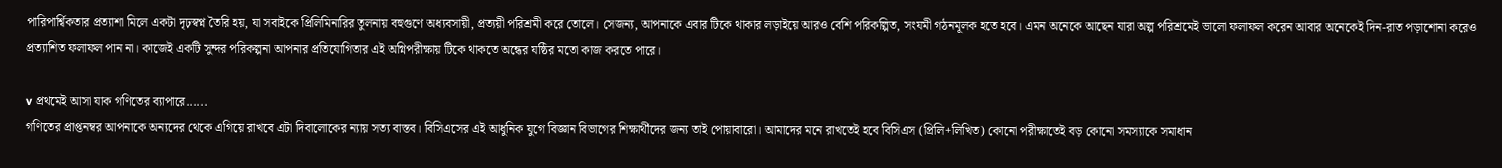পারিপার্শ্বিকতার প্রত্যাশা মিলে একটা দৃঢ়স্বপ্ন তৈরি হয়, যা সবাইকে প্রিলিমিনারির তুলনায় বহুগুণে অধ্যবসায়ী, প্রত্যয়ী পরিশ্রমী করে তোলে। সেজন্য, আপনাকে এবার টিকে থাকার লড়াইয়ে আরও বেশি পরিকল্পিত, সংযমী গঠনমূলক হতে হবে। এমন অনেকে আছেন যারা অল্প পরিশ্রমেই ভালো ফলাফল করেন আবার অনেকেই দিন-রাত পড়াশোনা করেও প্রত্যাশিত ফলাফল পান না। কাজেই একটি সুন্দর পরিকল্পনা আপনার প্রতিযোগিতার এই অগ্নিপরীক্ষায় টিকে থাকতে অন্ধের যষ্ঠির মতো কাজ করতে পারে।

v প্রথমেই আসা যাক গণিতের ব্যাপারে......
গণিতের প্রাপ্তনম্বর আপনাকে অন্যদের থেকে এগিয়ে রাখবে এটা দিবালোকের ন্যায় সত্য বাস্তব। বিসিএসের এই আধুনিক যুগে বিজ্ঞান বিভাগের শিক্ষার্থীদের জন্য তাই পোয়াবারো। আমাদের মনে রাখতেই হবে বিসিএস (প্রিলি+লিখিত) কোনো পরীক্ষাতেই বড় কোনো সমস্যাকে সমাধান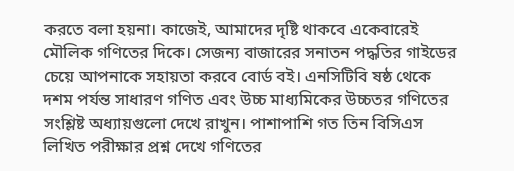করতে বলা হয়না। কাজেই, আমাদের দৃষ্টি থাকবে একেবারেই মৌলিক গণিতের দিকে। সেজন্য বাজারের সনাতন পদ্ধতির গাইডের চেয়ে আপনাকে সহায়তা করবে বোর্ড বই। এনসিটিবি ষষ্ঠ থেকে দশম পর্যন্ত সাধারণ গণিত এবং উচ্চ মাধ্যমিকের উচ্চতর গণিতের সংশ্লিষ্ট অধ্যায়গুলো দেখে রাখুন। পাশাপাশি গত তিন বিসিএস লিখিত পরীক্ষার প্রশ্ন দেখে গণিতের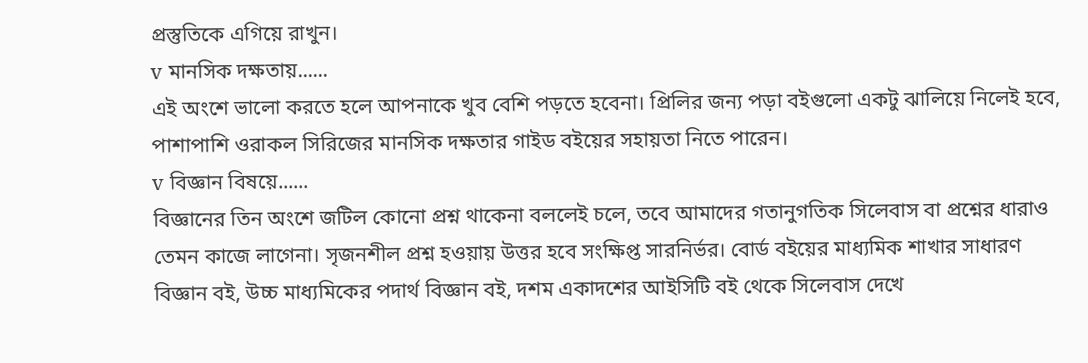প্রস্তুতিকে এগিয়ে রাখুন।
v মানসিক দক্ষতায়......
এই অংশে ভালো করতে হলে আপনাকে খুব বেশি পড়তে হবেনা। প্রিলির জন্য পড়া বইগুলো একটু ঝালিয়ে নিলেই হবে, পাশাপাশি ওরাকল সিরিজের মানসিক দক্ষতার গাইড বইয়ের সহায়তা নিতে পারেন।
v বিজ্ঞান বিষয়ে......
বিজ্ঞানের তিন অংশে জটিল কোনো প্রশ্ন থাকেনা বললেই চলে, তবে আমাদের গতানুগতিক সিলেবাস বা প্রশ্নের ধারাও তেমন কাজে লাগেনা। সৃজনশীল প্রশ্ন হওয়ায় উত্তর হবে সংক্ষিপ্ত সারনির্ভর। বোর্ড বইয়ের মাধ্যমিক শাখার সাধারণ বিজ্ঞান বই, উচ্চ মাধ্যমিকের পদার্থ বিজ্ঞান বই, দশম একাদশের আইসিটি বই থেকে সিলেবাস দেখে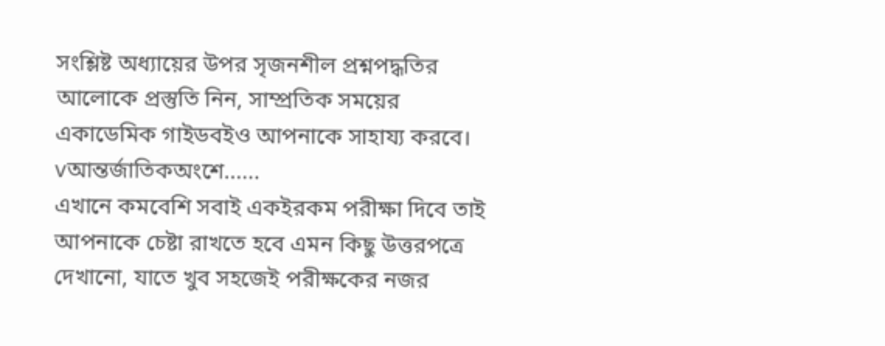সংশ্লিষ্ট অধ্যায়ের উপর সৃজনশীল প্রশ্নপদ্ধতির আলোকে প্রস্তুতি নিন, সাম্প্রতিক সময়ের একাডেমিক গাইডবইও আপনাকে সাহায্য করবে।
vআন্তর্জাতিকঅংশে......
এখানে কমবেশি সবাই একইরকম পরীক্ষা দিবে তাই আপনাকে চেষ্টা রাখতে হবে এমন কিছু উত্তরপত্রে দেখানো, যাতে খুব সহজেই পরীক্ষকের নজর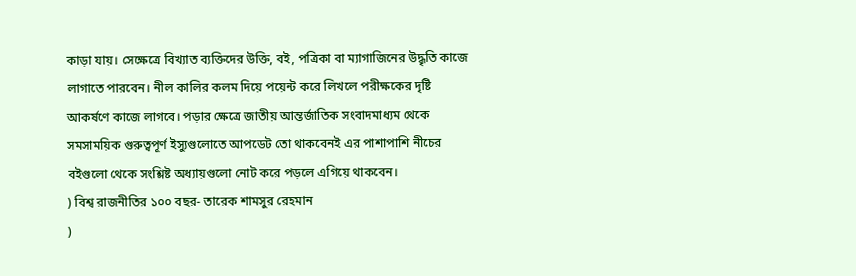কাড়া যায়। সেক্ষেত্রে বিখ্যাত ব্যক্তিদের উক্তি, বই, পত্রিকা বা ম্যাগাজিনের উদ্ধৃতি কাজে লাগাতে পারবেন। নীল কালির কলম দিয়ে পয়েন্ট করে লিখলে পরীক্ষকের দৃষ্টি আকর্ষণে কাজে লাগবে। পড়ার ক্ষেত্রে জাতীয় আন্তর্জাতিক সংবাদমাধ্যম থেকে সমসাময়িক গুরুত্বপূর্ণ ইস্যুগুলোতে আপডেট তো থাকবেনই এর পাশাপাশি নীচের বইগুলো থেকে সংশ্লিষ্ট অধ্যায়গুলো নোট করে পড়লে এগিয়ে থাকবেন।
) বিশ্ব রাজনীতির ১০০ বছর- তারেক শামসুর রেহমান
)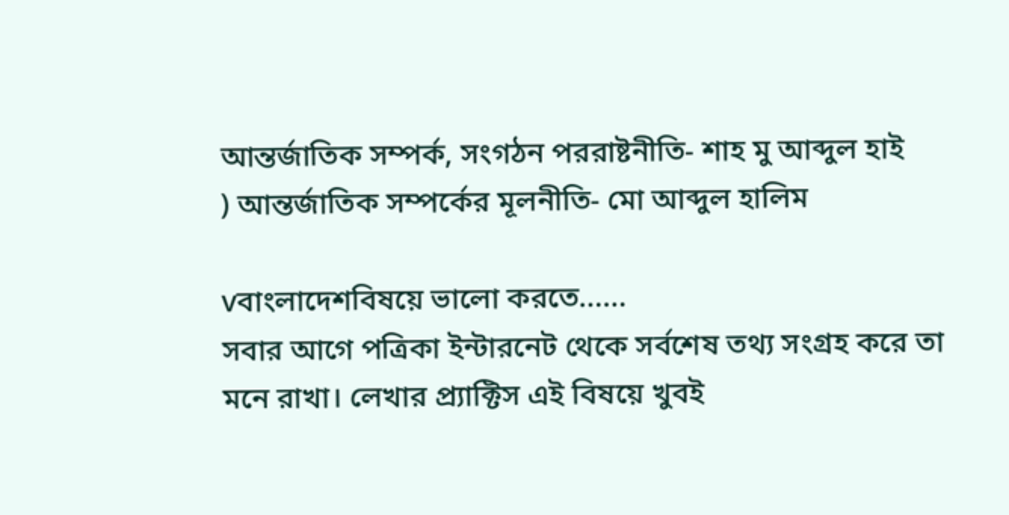আন্তর্জাতিক সম্পর্ক, সংগঠন পররাষ্টনীতি- শাহ মু আব্দুল হাই
) আন্তর্জাতিক সম্পর্কের মূলনীতি- মো আব্দুল হালিম

vবাংলাদেশবিষয়ে ভালো করতে......
সবার আগে পত্রিকা ইন্টারনেট থেকে সর্বশেষ তথ্য সংগ্রহ করে তা মনে রাখা। লেখার প্র্যাক্টিস এই বিষয়ে খুবই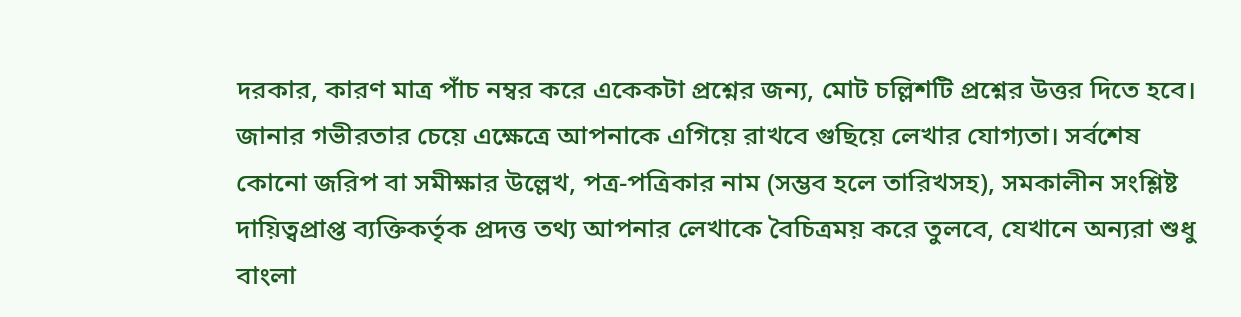দরকার, কারণ মাত্র পাঁচ নম্বর করে একেকটা প্রশ্নের জন্য, মোট চল্লিশটি প্রশ্নের উত্তর দিতে হবে। জানার গভীরতার চেয়ে এক্ষেত্রে আপনাকে এগিয়ে রাখবে গুছিয়ে লেখার যোগ্যতা। সর্বশেষ কোনো জরিপ বা সমীক্ষার উল্লেখ, পত্র-পত্রিকার নাম (সম্ভব হলে তারিখসহ), সমকালীন সংশ্লিষ্ট দায়িত্বপ্রাপ্ত ব্যক্তিকর্তৃক প্রদত্ত তথ্য আপনার লেখাকে বৈচিত্রময় করে তুলবে, যেখানে অন্যরা শুধু বাংলা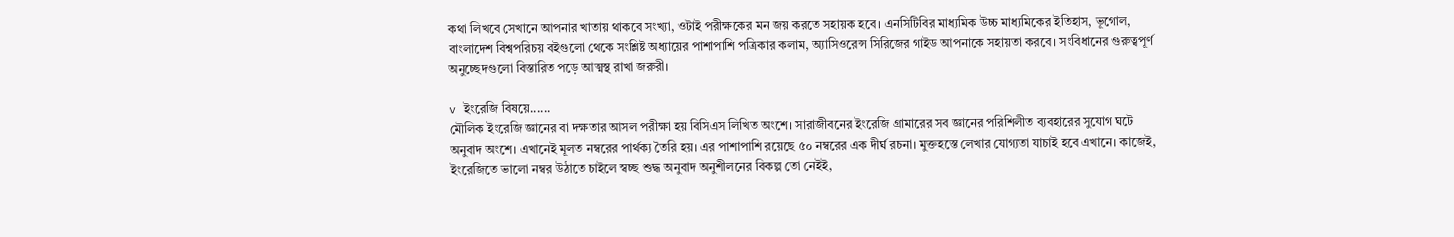কথা লিখবে সেখানে আপনার খাতায় থাকবে সংখ্যা, ওটাই পরীক্ষকের মন জয় করতে সহায়ক হবে। এনসিটিবির মাধ্যমিক উচ্চ মাধ্যমিকের ইতিহাস, ভূগোল, বাংলাদেশ বিশ্বপরিচয় বইগুলো থেকে সংশ্লিষ্ট অধ্যায়ের পাশাপাশি পত্রিকার কলাম, অ্যাসিওরেন্স সিরিজের গাইড আপনাকে সহায়তা করবে। সংবিধানের গুরুত্বপূর্ণ অনুচ্ছেদগুলো বিস্তারিত পড়ে আত্মস্থ রাখা জরুরী।

v ইংরেজি বিষয়ে......
মৌলিক ইংরেজি জ্ঞানের বা দক্ষতার আসল পরীক্ষা হয় বিসিএস লিখিত অংশে। সারাজীবনের ইংরেজি গ্রামারের সব জ্ঞানের পরিশিলীত ব্যবহারের সুযোগ ঘটে অনুবাদ অংশে। এখানেই মূলত নম্বরের পার্থক্য তৈরি হয়। এর পাশাপাশি রয়েছে ৫০ নম্বরের এক দীর্ঘ রচনা। মুক্তহস্তে লেখার যোগ্যতা যাচাই হবে এখানে। কাজেই, ইংরেজিতে ভালো নম্বর উঠাতে চাইলে স্বচ্ছ শুদ্ধ অনুবাদ অনুশীলনের বিকল্প তো নেইই,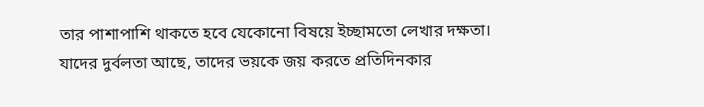তার পাশাপাশি থাকতে হবে যেকোনো বিষয়ে ইচ্ছামতো লেখার দক্ষতা। যাদের দুর্বলতা আছে, তাদের ভয়কে জয় করতে প্রতিদিনকার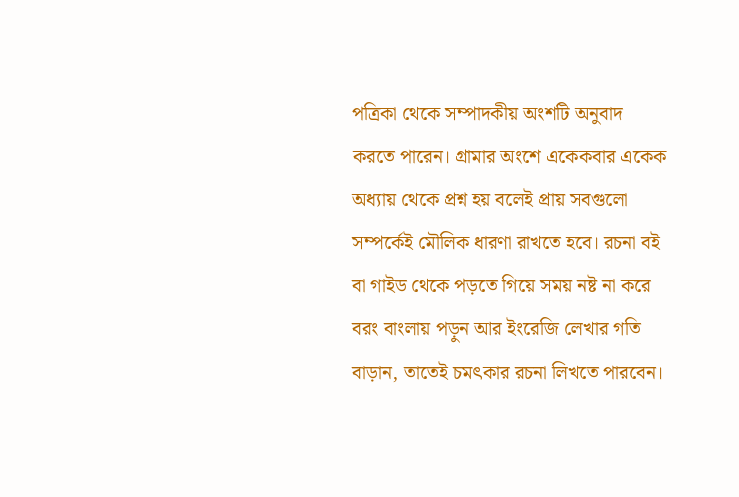পত্রিকা থেকে সম্পাদকীয় অংশটি অনুবাদ করতে পারেন। গ্রামার অংশে একেকবার একেক অধ্যায় থেকে প্রশ্ন হয় বলেই প্রায় সবগুলো সম্পর্কেই মৌলিক ধারণা রাখতে হবে। রচনা বই বা গাইড থেকে পড়তে গিয়ে সময় নষ্ট না করে বরং বাংলায় পড়ুন আর ইংরেজি লেখার গতি বাড়ান, তাতেই চমৎকার রচনা লিখতে পারবেন।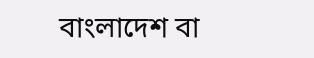বাংলাদেশ বা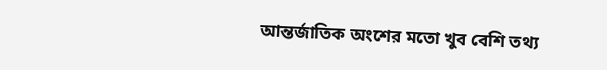আন্তর্জাতিক অংশের মতো খুব বেশি তথ্য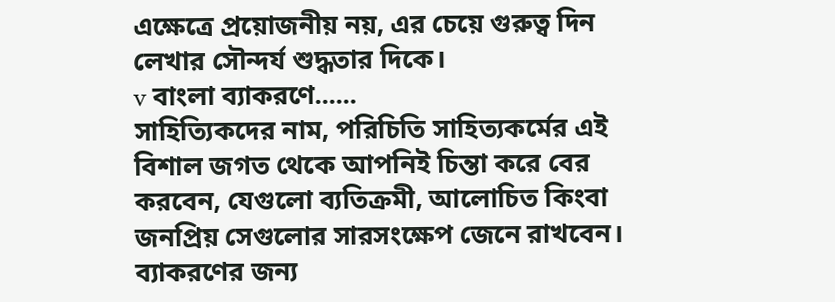এক্ষেত্রে প্রয়োজনীয় নয়, এর চেয়ে গুরুত্ব দিন লেখার সৌন্দর্য শুদ্ধতার দিকে।
v বাংলা ব্যাকরণে......
সাহিত্যিকদের নাম, পরিচিতি সাহিত্যকর্মের এই বিশাল জগত থেকে আপনিই চিন্তা করে বের করবেন, যেগুলো ব্যতিক্রমী, আলোচিত কিংবা জনপ্রিয় সেগুলোর সারসংক্ষেপ জেনে রাখবেন। ব্যাকরণের জন্য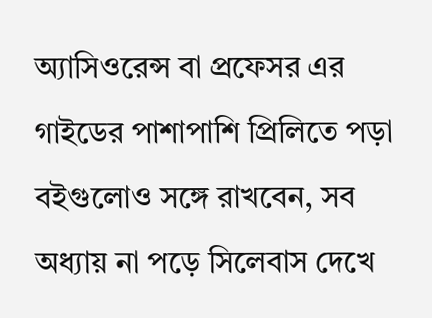অ্যাসিওরেন্স বা প্রফেসর এর গাইডের পাশাপাশি প্রিলিতে পড়া বইগুলোও সঙ্গে রাখবেন, সব অধ্যায় না পড়ে সিলেবাস দেখে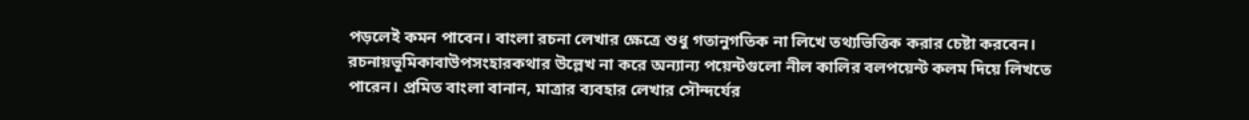পড়লেই কমন পাবেন। বাংলা রচনা লেখার ক্ষেত্রে শুধু গতানুগতিক না লিখে তথ্যভিত্তিক করার চেষ্টা করবেন। রচনায়ভূমিকাবাউপসংহারকথার উল্লেখ না করে অন্যান্য পয়েন্টগুলো নীল কালির বলপয়েন্ট কলম দিয়ে লিখতে পারেন। প্রমিত বাংলা বানান, মাত্রার ব্যবহার লেখার সৌন্দর্যের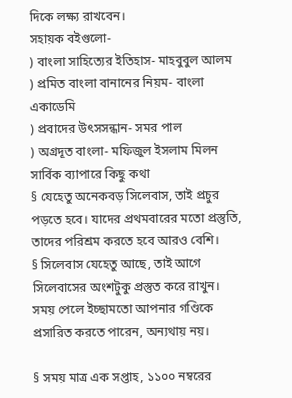দিকে লক্ষ্য রাখবেন।
সহায়ক বইগুলো-
) বাংলা সাহিত্যের ইতিহাস- মাহবুবুল আলম
) প্রমিত বাংলা বানানের নিয়ম- বাংলা একাডেমি
) প্রবাদের উৎসসন্ধান- সমর পাল
) অগ্রদূত বাংলা- মফিজুল ইসলাম মিলন
সার্বিক ব্যাপারে কিছু কথা
§ যেহেতু অনেকবড় সিলেবাস, তাই প্রচুর পড়তে হবে। যাদের প্রথমবারের মতো প্রস্তুতি, তাদের পরিশ্রম করতে হবে আরও বেশি।
§ সিলেবাস যেহেতু আছে, তাই আগে সিলেবাসের অংশটুকু প্রস্তুত করে রাখুন। সময় পেলে ইচ্ছামতো আপনার গণ্ডিকে প্রসারিত করতে পারেন, অন্যথায় নয়।

§ সময় মাত্র এক সপ্তাহ, ১১০০ নম্বরের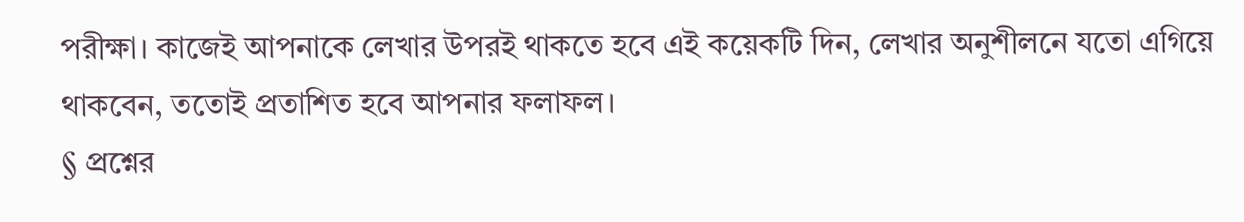পরীক্ষা। কাজেই আপনাকে লেখার উপরই থাকতে হবে এই কয়েকটি দিন, লেখার অনুশীলনে যতো এগিয়ে থাকবেন, ততোই প্রতাশিত হবে আপনার ফলাফল।
§ প্রশ্নের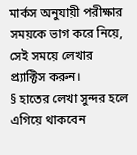মার্কস অনুযায়ী পরীক্ষার সময়কে ভাগ করে নিয়ে, সেই সময়ে লেখার প্র্যাক্টিস করুন।
§ হাতের লেখা সুন্দর হলে এগিয়ে থাকবেন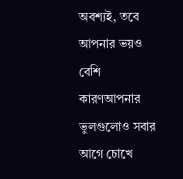অবশ্যই, তবে আপনার ভয়ও বেশি কারণআপনার ভুলগুলোও সবার আগে চোখে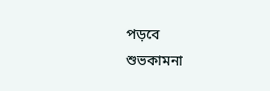পড়বে
শুভকামনা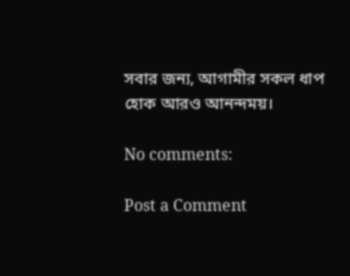সবার জন্য, আগামীর সকল ধাপ হোক আরও আনন্দময়।

No comments:

Post a Comment